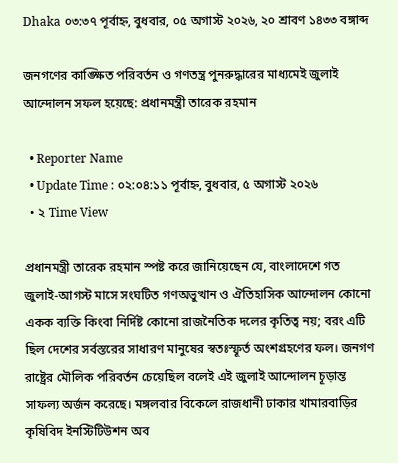Dhaka ০৩:৩৭ পূর্বাহ্ন, বুধবার, ০৫ অগাস্ট ২০২৬, ২০ শ্রাবণ ১৪৩৩ বঙ্গাব্দ

জনগণের কাঙ্ক্ষিত পরিবর্তন ও গণতন্ত্র পুনরুদ্ধারের মাধ্যমেই জুলাই আন্দোলন সফল হয়েছে: প্রধানমন্ত্রী তারেক রহমান

  • Reporter Name
  • Update Time : ০২:০৪:১১ পূর্বাহ্ন, বুধবার, ৫ অগাস্ট ২০২৬
  • ২ Time View

প্রধানমন্ত্রী তারেক রহমান স্পষ্ট করে জানিয়েছেন যে, বাংলাদেশে গত জুলাই-আগস্ট মাসে সংঘটিত গণঅভুত্থান ও ঐতিহাসিক আন্দোলন কোনো একক ব্যক্তি কিংবা নির্দিষ্ট কোনো রাজনৈতিক দলের কৃতিত্ব নয়; বরং এটি ছিল দেশের সর্বস্তরের সাধারণ মানুষের স্বতঃস্ফূর্ত অংশগ্রহণের ফল। জনগণ রাষ্ট্রের মৌলিক পরিবর্তন চেয়েছিল বলেই এই জুলাই আন্দোলন চূড়ান্ত সাফল্য অর্জন করেছে। মঙ্গলবার বিকেলে রাজধানী ঢাকার খামারবাড়ির কৃষিবিদ ইনস্টিটিউশন অব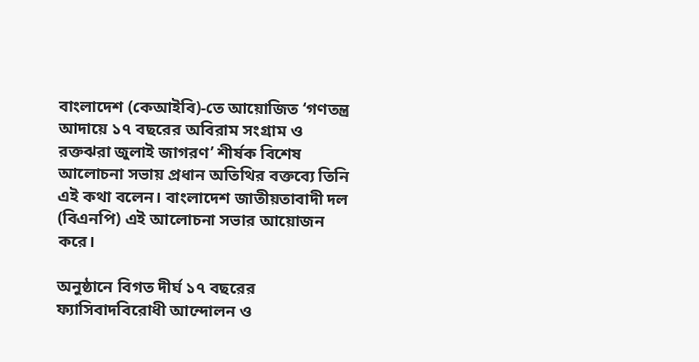বাংলাদেশ (কেআইবি)-তে আয়োজিত ‘গণতন্ত্র আদায়ে ১৭ বছরের অবিরাম সংগ্রাম ও রক্তঝরা জুলাই জাগরণ’ শীর্ষক বিশেষ আলোচনা সভায় প্রধান অতিথির বক্তব্যে তিনি এই কথা বলেন। বাংলাদেশ জাতীয়তাবাদী দল (বিএনপি) এই আলোচনা সভার আয়োজন করে।

অনুষ্ঠানে বিগত দীর্ঘ ১৭ বছরের ফ্যাসিবাদবিরোধী আন্দোলন ও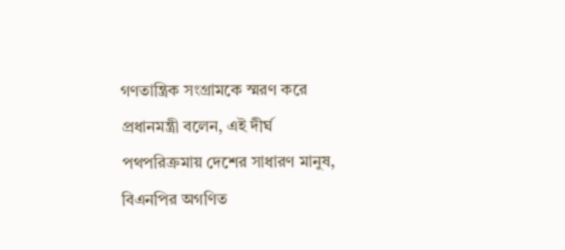গণতান্ত্রিক সংগ্রামকে স্মরণ করে প্রধানমন্ত্রী বলেন, এই দীর্ঘ পথপরিক্রমায় দেশের সাধারণ মানুষ, বিএনপির অগণিত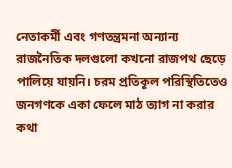নেতাকর্মী এবং গণতন্ত্রমনা অন্যান্য রাজনৈতিক দলগুলো কখনো রাজপথ ছেড়ে পালিয়ে যায়নি। চরম প্রতিকূল পরিস্থিতিতেও জনগণকে একা ফেলে মাঠ ত্যাগ না করার কথা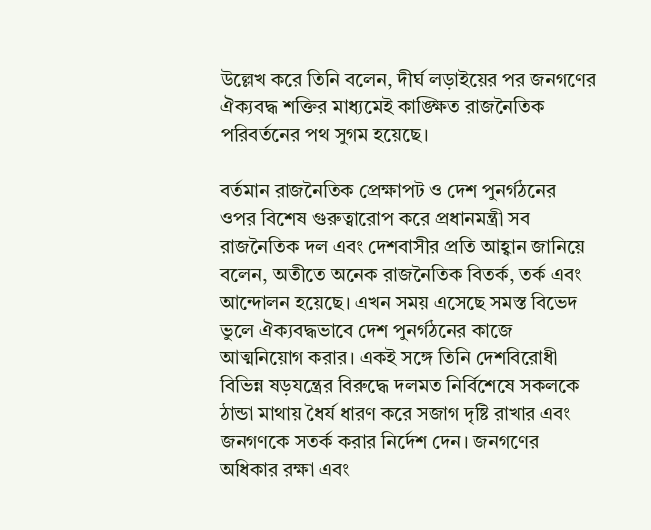উল্লেখ করে তিনি বলেন, দীর্ঘ লড়াইয়ের পর জনগণের ঐক্যবদ্ধ শক্তির মাধ্যমেই কাঙ্ক্ষিত রাজনৈতিক পরিবর্তনের পথ সুগম হয়েছে।

বর্তমান রাজনৈতিক প্রেক্ষাপট ও দেশ পুনর্গঠনের ওপর বিশেষ গুরুত্বারোপ করে প্রধানমন্ত্রী সব রাজনৈতিক দল এবং দেশবাসীর প্রতি আহ্বান জানিয়ে বলেন, অতীতে অনেক রাজনৈতিক বিতর্ক, তর্ক এবং আন্দোলন হয়েছে। এখন সময় এসেছে সমস্ত বিভেদ ভুলে ঐক্যবদ্ধভাবে দেশ পুনর্গঠনের কাজে আত্মনিয়োগ করার। একই সঙ্গে তিনি দেশবিরোধী বিভিন্ন ষড়যন্ত্রের বিরুদ্ধে দলমত নির্বিশেষে সকলকে ঠান্ডা মাথায় ধৈর্য ধারণ করে সজাগ দৃষ্টি রাখার এবং জনগণকে সতর্ক করার নির্দেশ দেন। জনগণের অধিকার রক্ষা এবং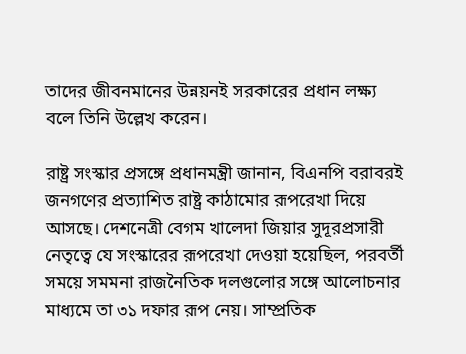তাদের জীবনমানের উন্নয়নই সরকারের প্রধান লক্ষ্য বলে তিনি উল্লেখ করেন।

রাষ্ট্র সংস্কার প্রসঙ্গে প্রধানমন্ত্রী জানান, বিএনপি বরাবরই জনগণের প্রত্যাশিত রাষ্ট্র কাঠামোর রূপরেখা দিয়ে আসছে। দেশনেত্রী বেগম খালেদা জিয়ার সুদূরপ্রসারী নেতৃত্বে যে সংস্কারের রূপরেখা দেওয়া হয়েছিল, পরবর্তী সময়ে সমমনা রাজনৈতিক দলগুলোর সঙ্গে আলোচনার মাধ্যমে তা ৩১ দফার রূপ নেয়। সাম্প্রতিক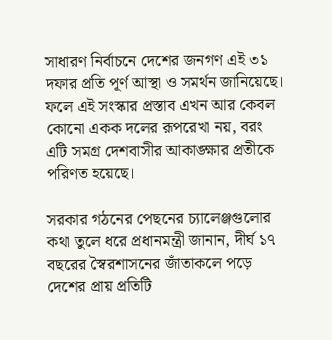সাধারণ নির্বাচনে দেশের জনগণ এই ৩১ দফার প্রতি পূর্ণ আস্থা ও সমর্থন জানিয়েছে। ফলে এই সংস্কার প্রস্তাব এখন আর কেবল কোনো একক দলের রূপরেখা নয়, বরং এটি সমগ্র দেশবাসীর আকাঙ্ক্ষার প্রতীকে পরিণত হয়েছে।

সরকার গঠনের পেছনের চ্যালেঞ্জগুলোর কথা তুলে ধরে প্রধানমন্ত্রী জানান, দীর্ঘ ১৭ বছরের স্বৈরশাসনের জাঁতাকলে পড়ে দেশের প্রায় প্রতিটি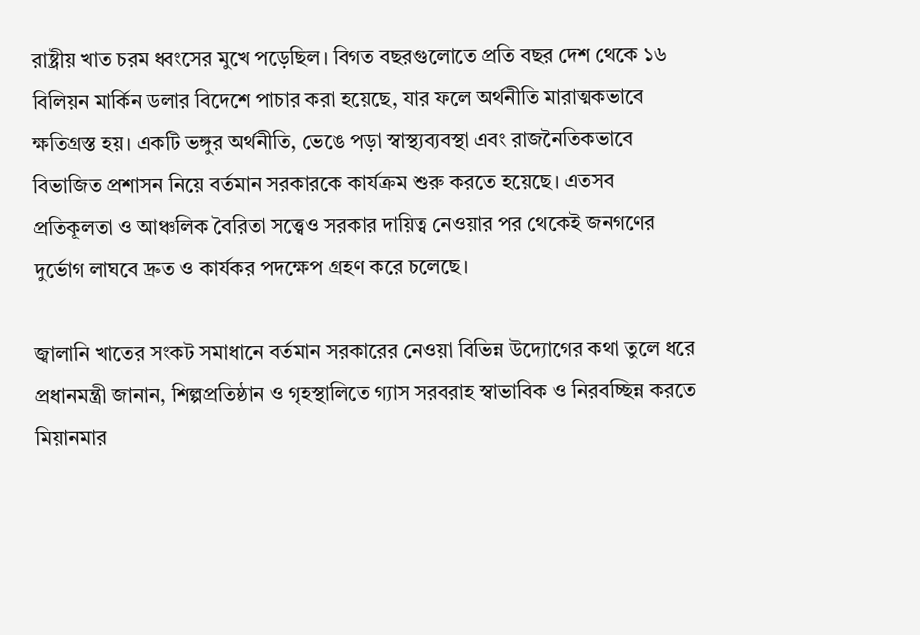রাষ্ট্রীয় খাত চরম ধ্বংসের মুখে পড়েছিল। বিগত বছরগুলোতে প্রতি বছর দেশ থেকে ১৬ বিলিয়ন মার্কিন ডলার বিদেশে পাচার করা হয়েছে, যার ফলে অর্থনীতি মারাত্মকভাবে ক্ষতিগ্রস্ত হয়। একটি ভঙ্গুর অর্থনীতি, ভেঙে পড়া স্বাস্থ্যব্যবস্থা এবং রাজনৈতিকভাবে বিভাজিত প্রশাসন নিয়ে বর্তমান সরকারকে কার্যক্রম শুরু করতে হয়েছে। এতসব প্রতিকূলতা ও আঞ্চলিক বৈরিতা সত্ত্বেও সরকার দায়িত্ব নেওয়ার পর থেকেই জনগণের দুর্ভোগ লাঘবে দ্রুত ও কার্যকর পদক্ষেপ গ্রহণ করে চলেছে।

জ্বালানি খাতের সংকট সমাধানে বর্তমান সরকারের নেওয়া বিভিন্ন উদ্যোগের কথা তুলে ধরে প্রধানমন্ত্রী জানান, শিল্পপ্রতিষ্ঠান ও গৃহস্থালিতে গ্যাস সরবরাহ স্বাভাবিক ও নিরবচ্ছিন্ন করতে মিয়ানমার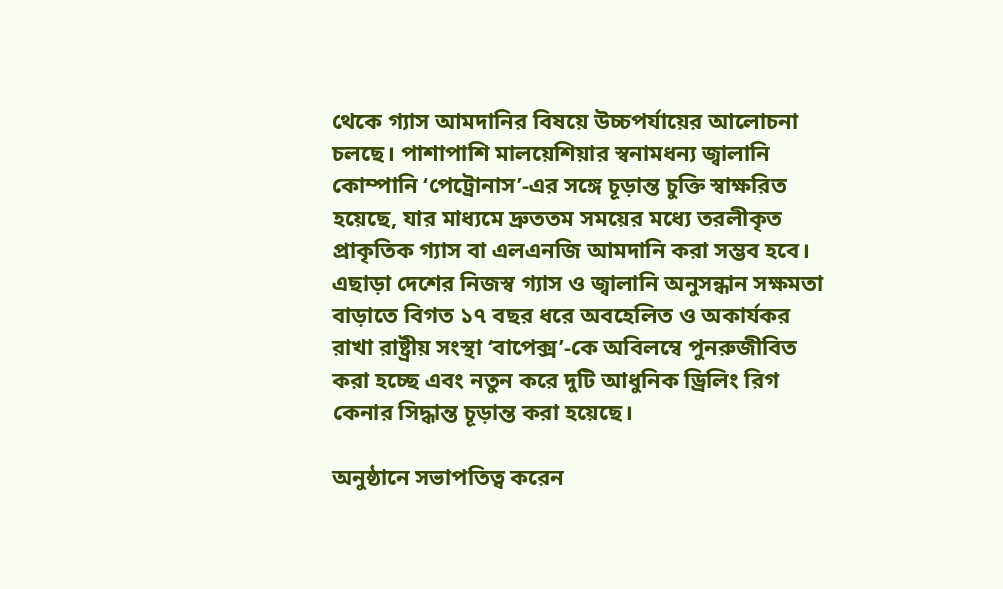থেকে গ্যাস আমদানির বিষয়ে উচ্চপর্যায়ের আলোচনা চলছে। পাশাপাশি মালয়েশিয়ার স্বনামধন্য জ্বালানি কোম্পানি ‘পেট্রোনাস’-এর সঙ্গে চূড়ান্ত চুক্তি স্বাক্ষরিত হয়েছে, যার মাধ্যমে দ্রুততম সময়ের মধ্যে তরলীকৃত প্রাকৃতিক গ্যাস বা এলএনজি আমদানি করা সম্ভব হবে। এছাড়া দেশের নিজস্ব গ্যাস ও জ্বালানি অনুসন্ধান সক্ষমতা বাড়াতে বিগত ১৭ বছর ধরে অবহেলিত ও অকার্যকর রাখা রাষ্ট্রীয় সংস্থা ‘বাপেক্স’-কে অবিলম্বে পুনরুজীবিত করা হচ্ছে এবং নতুন করে দুটি আধুনিক ড্রিলিং রিগ কেনার সিদ্ধান্ত চূড়ান্ত করা হয়েছে।

অনুষ্ঠানে সভাপতিত্ব করেন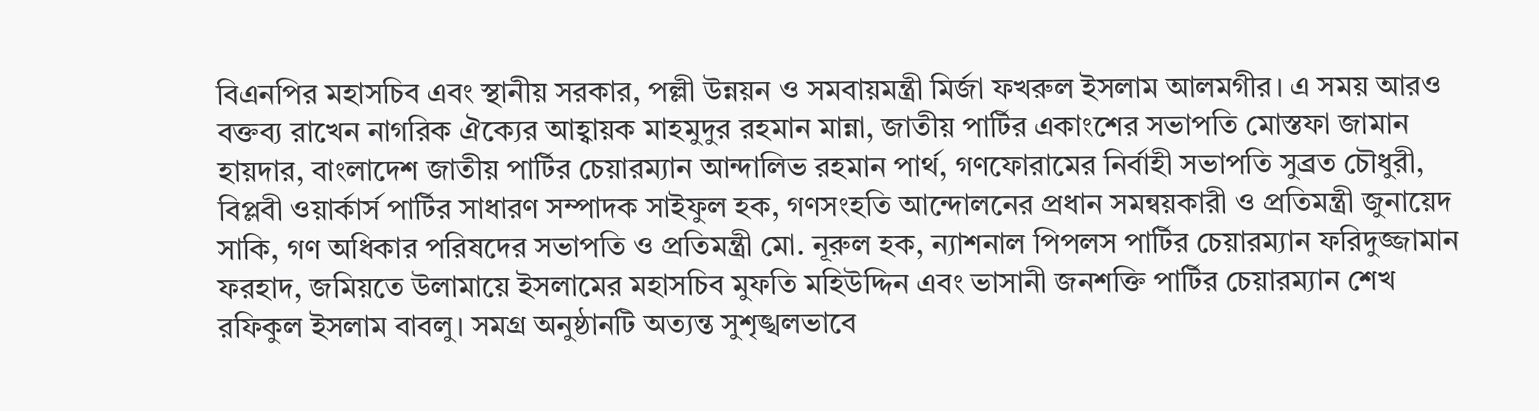বিএনপির মহাসচিব এবং স্থানীয় সরকার, পল্লী উন্নয়ন ও সমবায়মন্ত্রী মির্জা ফখরুল ইসলাম আলমগীর। এ সময় আরও বক্তব্য রাখেন নাগরিক ঐক্যের আহ্বায়ক মাহমুদুর রহমান মান্না, জাতীয় পার্টির একাংশের সভাপতি মোস্তফা জামান হায়দার, বাংলাদেশ জাতীয় পার্টির চেয়ারম্যান আন্দালিভ রহমান পার্থ, গণফোরামের নির্বাহী সভাপতি সুব্রত চৌধুরী, বিপ্লবী ওয়ার্কার্স পার্টির সাধারণ সম্পাদক সাইফুল হক, গণসংহতি আন্দোলনের প্রধান সমন্বয়কারী ও প্রতিমন্ত্রী জুনায়েদ সাকি, গণ অধিকার পরিষদের সভাপতি ও প্রতিমন্ত্রী মো. নূরুল হক, ন্যাশনাল পিপলস পার্টির চেয়ারম্যান ফরিদুজ্জামান ফরহাদ, জমিয়তে উলামায়ে ইসলামের মহাসচিব মুফতি মহিউদ্দিন এবং ভাসানী জনশক্তি পার্টির চেয়ারম্যান শেখ রফিকুল ইসলাম বাবলু। সমগ্র অনুষ্ঠানটি অত্যন্ত সুশৃঙ্খলভাবে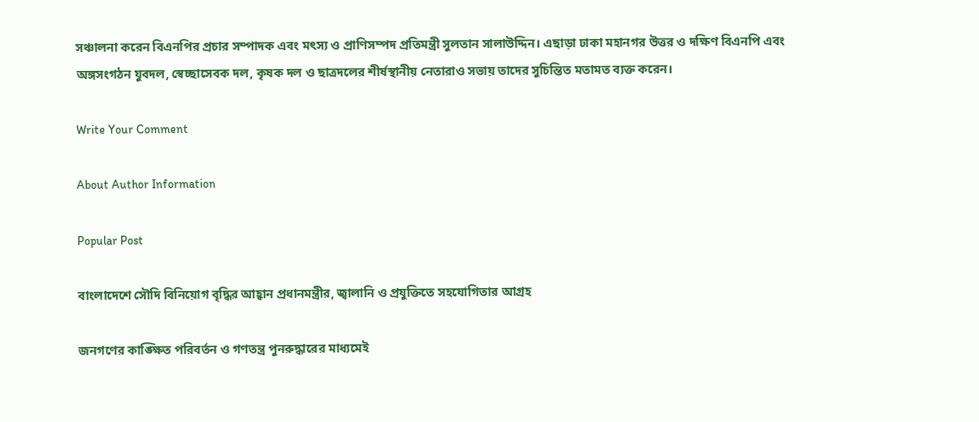সঞ্চালনা করেন বিএনপির প্রচার সম্পাদক এবং মৎস্য ও প্রাণিসম্পদ প্রতিমন্ত্রী সুলতান সালাউদ্দিন। এছাড়া ঢাকা মহানগর উত্তর ও দক্ষিণ বিএনপি এবং অঙ্গসংগঠন যুবদল, স্বেচ্ছাসেবক দল, কৃষক দল ও ছাত্রদলের শীর্ষস্থানীয় নেতারাও সভায় তাদের সুচিন্তিত মতামত ব্যক্ত করেন।

Write Your Comment

About Author Information

Popular Post

বাংলাদেশে সৌদি বিনিয়োগ বৃদ্ধির আহ্বান প্রধানমন্ত্রীর, জ্বালানি ও প্রযুক্তিতে সহযোগিতার আগ্রহ

জনগণের কাঙ্ক্ষিত পরিবর্তন ও গণতন্ত্র পুনরুদ্ধারের মাধ্যমেই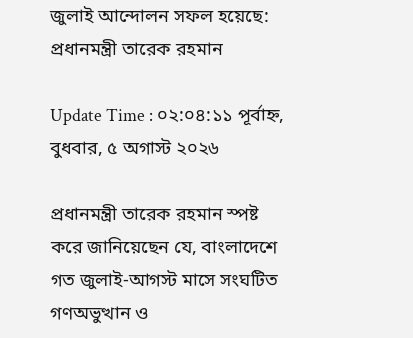জুলাই আন্দোলন সফল হয়েছে: প্রধানমন্ত্রী তারেক রহমান

Update Time : ০২:০৪:১১ পূর্বাহ্ন, বুধবার, ৫ অগাস্ট ২০২৬

প্রধানমন্ত্রী তারেক রহমান স্পষ্ট করে জানিয়েছেন যে, বাংলাদেশে গত জুলাই-আগস্ট মাসে সংঘটিত গণঅভুত্থান ও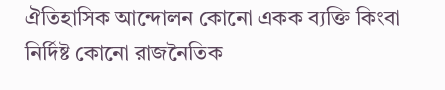ঐতিহাসিক আন্দোলন কোনো একক ব্যক্তি কিংবা নির্দিষ্ট কোনো রাজনৈতিক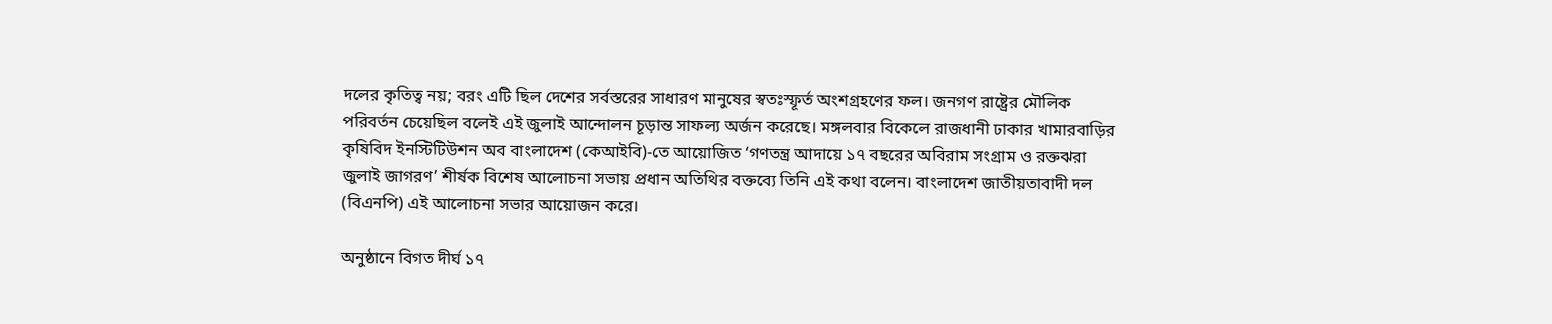দলের কৃতিত্ব নয়; বরং এটি ছিল দেশের সর্বস্তরের সাধারণ মানুষের স্বতঃস্ফূর্ত অংশগ্রহণের ফল। জনগণ রাষ্ট্রের মৌলিক পরিবর্তন চেয়েছিল বলেই এই জুলাই আন্দোলন চূড়ান্ত সাফল্য অর্জন করেছে। মঙ্গলবার বিকেলে রাজধানী ঢাকার খামারবাড়ির কৃষিবিদ ইনস্টিটিউশন অব বাংলাদেশ (কেআইবি)-তে আয়োজিত ‘গণতন্ত্র আদায়ে ১৭ বছরের অবিরাম সংগ্রাম ও রক্তঝরা জুলাই জাগরণ’ শীর্ষক বিশেষ আলোচনা সভায় প্রধান অতিথির বক্তব্যে তিনি এই কথা বলেন। বাংলাদেশ জাতীয়তাবাদী দল (বিএনপি) এই আলোচনা সভার আয়োজন করে।

অনুষ্ঠানে বিগত দীর্ঘ ১৭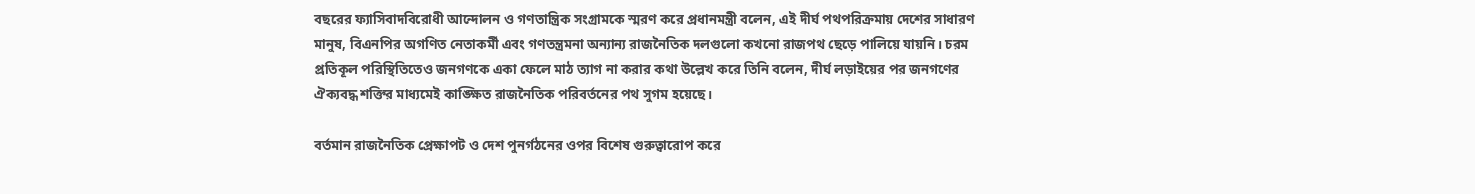বছরের ফ্যাসিবাদবিরোধী আন্দোলন ও গণতান্ত্রিক সংগ্রামকে স্মরণ করে প্রধানমন্ত্রী বলেন, এই দীর্ঘ পথপরিক্রমায় দেশের সাধারণ মানুষ, বিএনপির অগণিত নেতাকর্মী এবং গণতন্ত্রমনা অন্যান্য রাজনৈতিক দলগুলো কখনো রাজপথ ছেড়ে পালিয়ে যায়নি। চরম প্রতিকূল পরিস্থিতিতেও জনগণকে একা ফেলে মাঠ ত্যাগ না করার কথা উল্লেখ করে তিনি বলেন, দীর্ঘ লড়াইয়ের পর জনগণের ঐক্যবদ্ধ শক্তির মাধ্যমেই কাঙ্ক্ষিত রাজনৈতিক পরিবর্তনের পথ সুগম হয়েছে।

বর্তমান রাজনৈতিক প্রেক্ষাপট ও দেশ পুনর্গঠনের ওপর বিশেষ গুরুত্বারোপ করে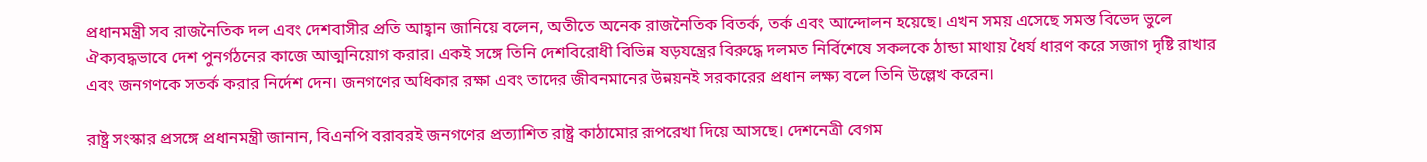প্রধানমন্ত্রী সব রাজনৈতিক দল এবং দেশবাসীর প্রতি আহ্বান জানিয়ে বলেন, অতীতে অনেক রাজনৈতিক বিতর্ক, তর্ক এবং আন্দোলন হয়েছে। এখন সময় এসেছে সমস্ত বিভেদ ভুলে ঐক্যবদ্ধভাবে দেশ পুনর্গঠনের কাজে আত্মনিয়োগ করার। একই সঙ্গে তিনি দেশবিরোধী বিভিন্ন ষড়যন্ত্রের বিরুদ্ধে দলমত নির্বিশেষে সকলকে ঠান্ডা মাথায় ধৈর্য ধারণ করে সজাগ দৃষ্টি রাখার এবং জনগণকে সতর্ক করার নির্দেশ দেন। জনগণের অধিকার রক্ষা এবং তাদের জীবনমানের উন্নয়নই সরকারের প্রধান লক্ষ্য বলে তিনি উল্লেখ করেন।

রাষ্ট্র সংস্কার প্রসঙ্গে প্রধানমন্ত্রী জানান, বিএনপি বরাবরই জনগণের প্রত্যাশিত রাষ্ট্র কাঠামোর রূপরেখা দিয়ে আসছে। দেশনেত্রী বেগম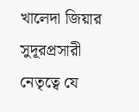খালেদা জিয়ার সুদূরপ্রসারী নেতৃত্বে যে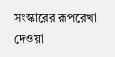সংস্কারের রূপরেখা দেওয়া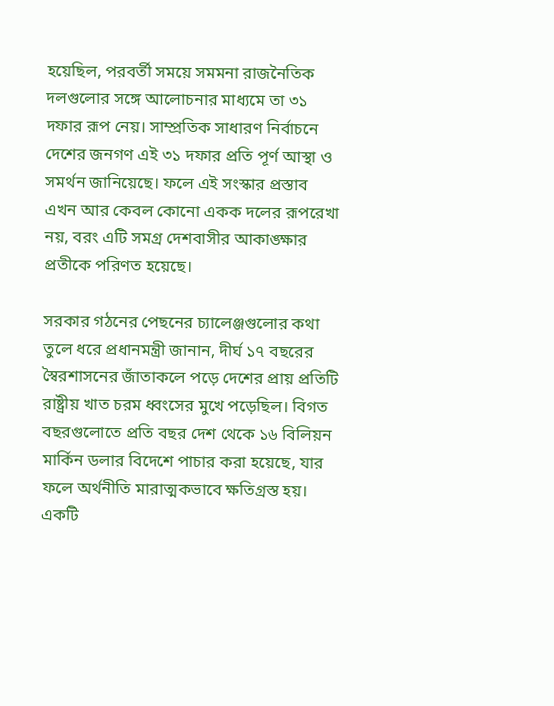হয়েছিল, পরবর্তী সময়ে সমমনা রাজনৈতিক দলগুলোর সঙ্গে আলোচনার মাধ্যমে তা ৩১ দফার রূপ নেয়। সাম্প্রতিক সাধারণ নির্বাচনে দেশের জনগণ এই ৩১ দফার প্রতি পূর্ণ আস্থা ও সমর্থন জানিয়েছে। ফলে এই সংস্কার প্রস্তাব এখন আর কেবল কোনো একক দলের রূপরেখা নয়, বরং এটি সমগ্র দেশবাসীর আকাঙ্ক্ষার প্রতীকে পরিণত হয়েছে।

সরকার গঠনের পেছনের চ্যালেঞ্জগুলোর কথা তুলে ধরে প্রধানমন্ত্রী জানান, দীর্ঘ ১৭ বছরের স্বৈরশাসনের জাঁতাকলে পড়ে দেশের প্রায় প্রতিটি রাষ্ট্রীয় খাত চরম ধ্বংসের মুখে পড়েছিল। বিগত বছরগুলোতে প্রতি বছর দেশ থেকে ১৬ বিলিয়ন মার্কিন ডলার বিদেশে পাচার করা হয়েছে, যার ফলে অর্থনীতি মারাত্মকভাবে ক্ষতিগ্রস্ত হয়। একটি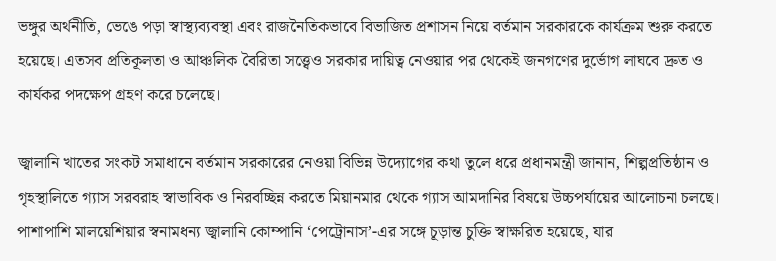ভঙ্গুর অর্থনীতি, ভেঙে পড়া স্বাস্থ্যব্যবস্থা এবং রাজনৈতিকভাবে বিভাজিত প্রশাসন নিয়ে বর্তমান সরকারকে কার্যক্রম শুরু করতে হয়েছে। এতসব প্রতিকূলতা ও আঞ্চলিক বৈরিতা সত্ত্বেও সরকার দায়িত্ব নেওয়ার পর থেকেই জনগণের দুর্ভোগ লাঘবে দ্রুত ও কার্যকর পদক্ষেপ গ্রহণ করে চলেছে।

জ্বালানি খাতের সংকট সমাধানে বর্তমান সরকারের নেওয়া বিভিন্ন উদ্যোগের কথা তুলে ধরে প্রধানমন্ত্রী জানান, শিল্পপ্রতিষ্ঠান ও গৃহস্থালিতে গ্যাস সরবরাহ স্বাভাবিক ও নিরবচ্ছিন্ন করতে মিয়ানমার থেকে গ্যাস আমদানির বিষয়ে উচ্চপর্যায়ের আলোচনা চলছে। পাশাপাশি মালয়েশিয়ার স্বনামধন্য জ্বালানি কোম্পানি ‘পেট্রোনাস’-এর সঙ্গে চূড়ান্ত চুক্তি স্বাক্ষরিত হয়েছে, যার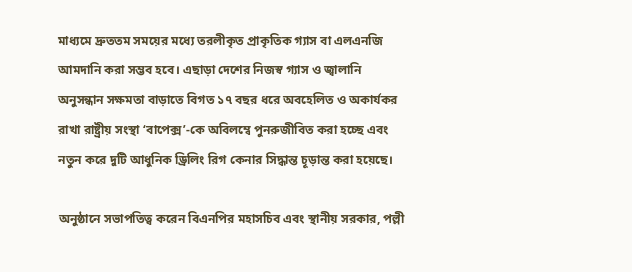মাধ্যমে দ্রুততম সময়ের মধ্যে তরলীকৃত প্রাকৃতিক গ্যাস বা এলএনজি আমদানি করা সম্ভব হবে। এছাড়া দেশের নিজস্ব গ্যাস ও জ্বালানি অনুসন্ধান সক্ষমতা বাড়াতে বিগত ১৭ বছর ধরে অবহেলিত ও অকার্যকর রাখা রাষ্ট্রীয় সংস্থা ‘বাপেক্স’-কে অবিলম্বে পুনরুজীবিত করা হচ্ছে এবং নতুন করে দুটি আধুনিক ড্রিলিং রিগ কেনার সিদ্ধান্ত চূড়ান্ত করা হয়েছে।

অনুষ্ঠানে সভাপতিত্ব করেন বিএনপির মহাসচিব এবং স্থানীয় সরকার, পল্লী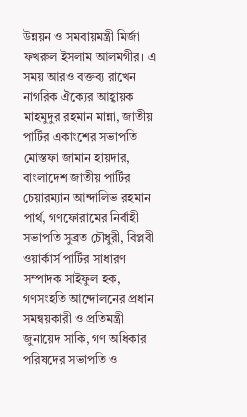উন্নয়ন ও সমবায়মন্ত্রী মির্জা ফখরুল ইসলাম আলমগীর। এ সময় আরও বক্তব্য রাখেন নাগরিক ঐক্যের আহ্বায়ক মাহমুদুর রহমান মান্না, জাতীয় পার্টির একাংশের সভাপতি মোস্তফা জামান হায়দার, বাংলাদেশ জাতীয় পার্টির চেয়ারম্যান আন্দালিভ রহমান পার্থ, গণফোরামের নির্বাহী সভাপতি সুব্রত চৌধুরী, বিপ্লবী ওয়ার্কার্স পার্টির সাধারণ সম্পাদক সাইফুল হক, গণসংহতি আন্দোলনের প্রধান সমন্বয়কারী ও প্রতিমন্ত্রী জুনায়েদ সাকি, গণ অধিকার পরিষদের সভাপতি ও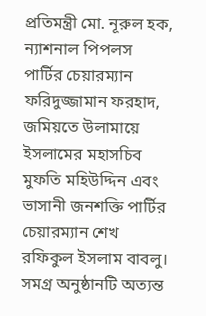প্রতিমন্ত্রী মো. নূরুল হক, ন্যাশনাল পিপলস পার্টির চেয়ারম্যান ফরিদুজ্জামান ফরহাদ, জমিয়তে উলামায়ে ইসলামের মহাসচিব মুফতি মহিউদ্দিন এবং ভাসানী জনশক্তি পার্টির চেয়ারম্যান শেখ রফিকুল ইসলাম বাবলু। সমগ্র অনুষ্ঠানটি অত্যন্ত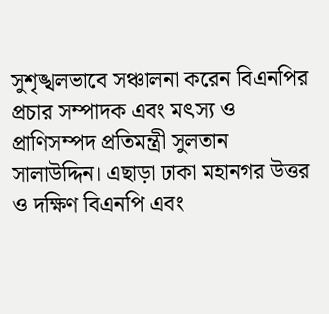সুশৃঙ্খলভাবে সঞ্চালনা করেন বিএনপির প্রচার সম্পাদক এবং মৎস্য ও প্রাণিসম্পদ প্রতিমন্ত্রী সুলতান সালাউদ্দিন। এছাড়া ঢাকা মহানগর উত্তর ও দক্ষিণ বিএনপি এবং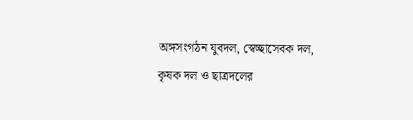অঙ্গসংগঠন যুবদল, স্বেচ্ছাসেবক দল, কৃষক দল ও ছাত্রদলের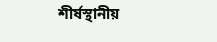শীর্ষস্থানীয়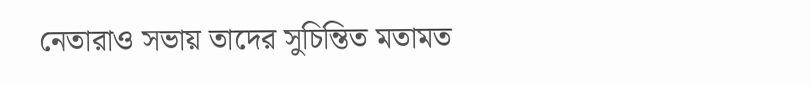নেতারাও সভায় তাদের সুচিন্তিত মতামত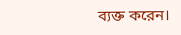ব্যক্ত করেন।